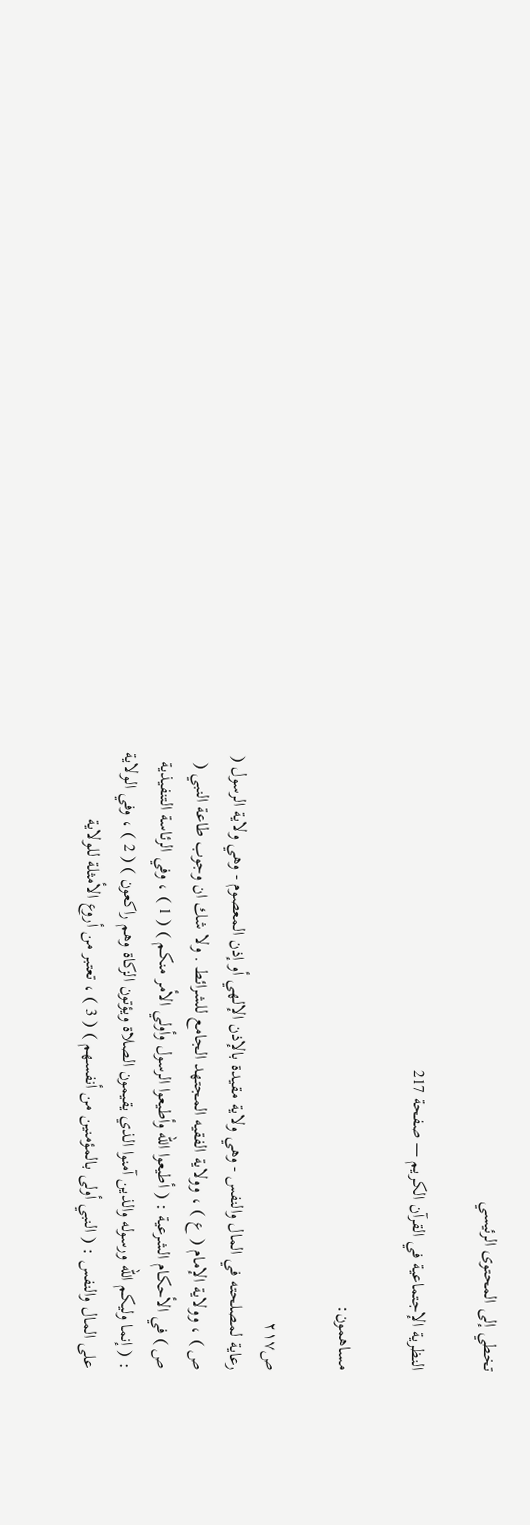تخطي إلى المحتوى الرئيسي

النظرية الإجتماعية في القرآن الكريم — صفحة 217

مساهمون:

ص٢١٧
رعاية لمصلحته في المال والنفس - وهي ولاية مقيدة بالإذن الإلهي أو إذن المعصوم - وهي ولاية الرسول ( ص ) ، وولاية الإمام ( ع ) ، وولاية الفقيه المجتهد الجامع للشرائط . ولا شك ان وجوب طاعة النبي ( ص ) في الأحكام الشرعية : ( أطيعوا الله وأطيعوا الرسول وأولي الأمر منكم ) ( 1 ) ، وفي الرئاسة التنفيذية : ( إنما وليكم الله ورسوله والذين آمنوا الذي يقيمون الصلاة ويؤتون الزكاة وهم راكعون ) ( 2 ) ، وفي الولاية على المال والنفس : ( النبي أولى بالمؤمنين من أنفسهم ) ( 3 ) ، تعتبر من أروع الأمثلة للولاية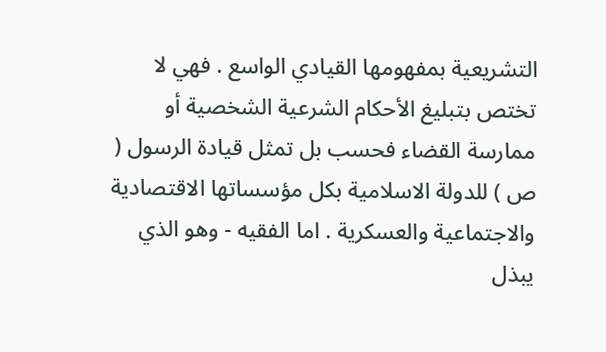التشريعية بمفهومها القيادي الواسع . فهي لا تختص بتبليغ الأحكام الشرعية الشخصية أو ممارسة القضاء فحسب بل تمثل قيادة الرسول ( ص ) للدولة الاسلامية بكل مؤسساتها الاقتصادية والاجتماعية والعسكرية . اما الفقيه - وهو الذي يبذل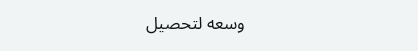وسعه لتحصيل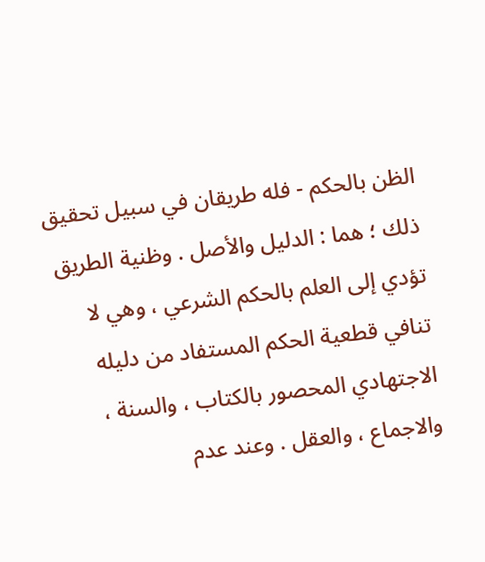الظن بالحكم - فله طريقان في سبيل تحقيق ذلك ؛ هما : الدليل والأصل . وظنية الطريق تؤدي إلى العلم بالحكم الشرعي ، وهي لا تنافي قطعية الحكم المستفاد من دليله الاجتهادي المحصور بالكتاب ، والسنة ، والاجماع ، والعقل . وعند عدم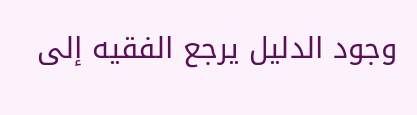وجود الدليل يرجع الفقيه إلى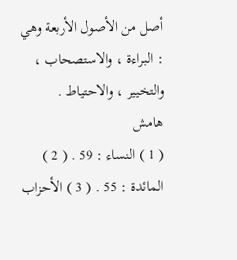أصل من الأصول الأربعة وهي : البراءة ، والاستصحاب ، والتخيير ، والاحتياط .
هامش
( 1 ) النساء : 59 . ( 2 ) المائدة : 55 . ( 3 ) الأحزاب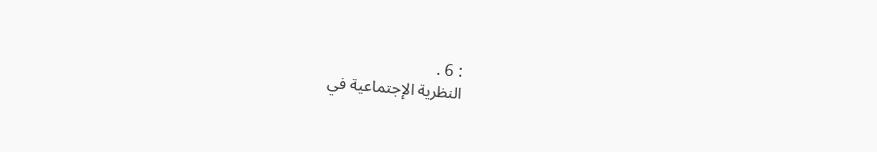: 6 .
النظرية الإجتماعية في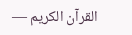القرآن الكريم —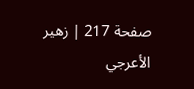صفحة 217 | زهير الأعرجي